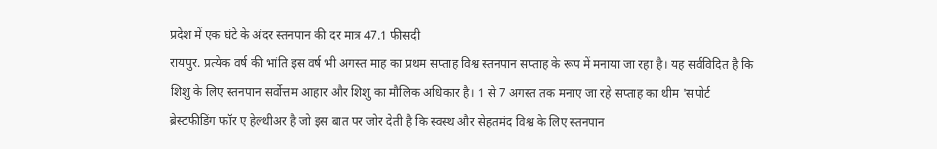प्रदेश में एक घंटे के अंदर स्तनपान की दर मात्र 47.1 फीसदी
रायपुर. प्रत्येक वर्ष की भांति इस वर्ष भी अगस्त माह का प्रथम सप्ताह विश्व स्तनपान सप्ताह के रूप में मनाया जा रहा है। यह सर्वविदित है कि शिशु के लिए स्तनपान सर्वोत्तम आहार और शिशु का मौलिक अधिकार है। 1 से 7 अगस्त तक मनाए जा रहे सप्ताह का थीम 'सपोर्ट ब्रेस्टफीडिंग फॉर ए हेल्थीअर है जो इस बात पर जोर देती है कि स्वस्थ और सेहतमंद विश्व के लिए स्तनपान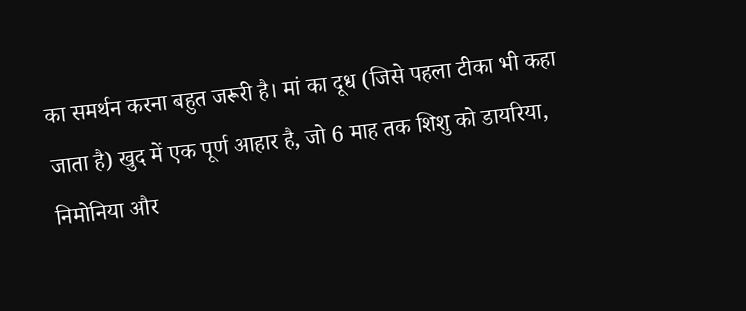का समर्थन करना बहुत जरूरी है। मां का दूध (जिसे पहला टीका भी कहा जाता है) खुद में एक पूर्ण आहार है, जो 6 माह तक शिशु को डायरिया, निमोनिया और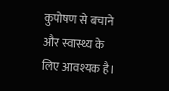कुपोषण से बचाने और स्वास्थ्य के लिए आवश्यक है।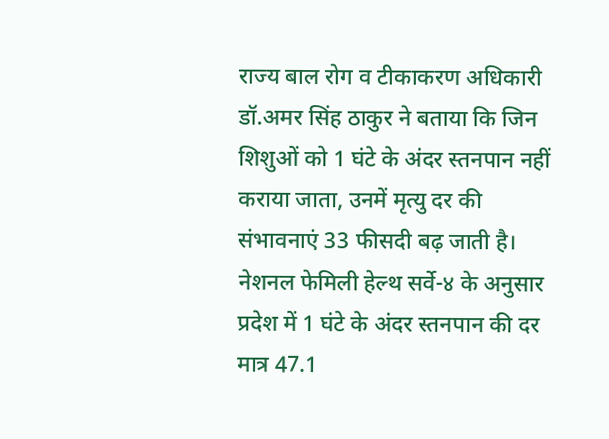राज्य बाल रोग व टीकाकरण अधिकारी डॉ.अमर सिंह ठाकुर ने बताया कि जिन शिशुओं को 1 घंटे के अंदर स्तनपान नहीं कराया जाता, उनमें मृत्यु दर की संभावनाएं 33 फीसदी बढ़ जाती है। नेशनल फेमिली हेल्थ सर्वे-४ के अनुसार प्रदेश में 1 घंटे के अंदर स्तनपान की दर मात्र 47.1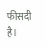फीसदी है।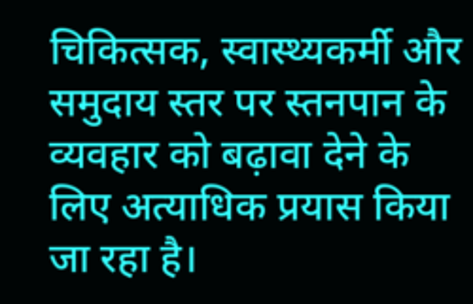चिकित्सक, स्वास्थ्यकर्मी और समुदाय स्तर पर स्तनपान के व्यवहार को बढ़ावा देने के लिए अत्याधिक प्रयास किया जा रहा है।